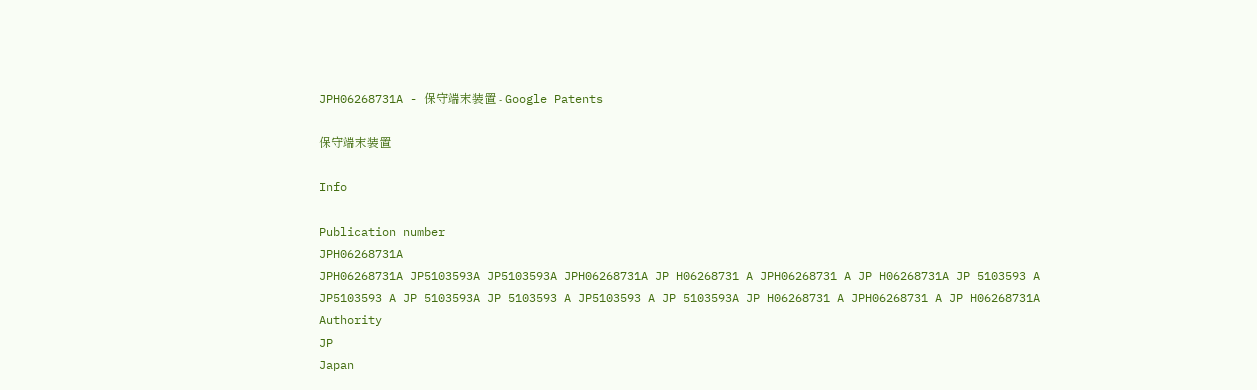JPH06268731A - 保守端末装置 - Google Patents

保守端末装置

Info

Publication number
JPH06268731A
JPH06268731A JP5103593A JP5103593A JPH06268731A JP H06268731 A JPH06268731 A JP H06268731A JP 5103593 A JP5103593 A JP 5103593A JP 5103593 A JP5103593 A JP 5103593A JP H06268731 A JPH06268731 A JP H06268731A
Authority
JP
Japan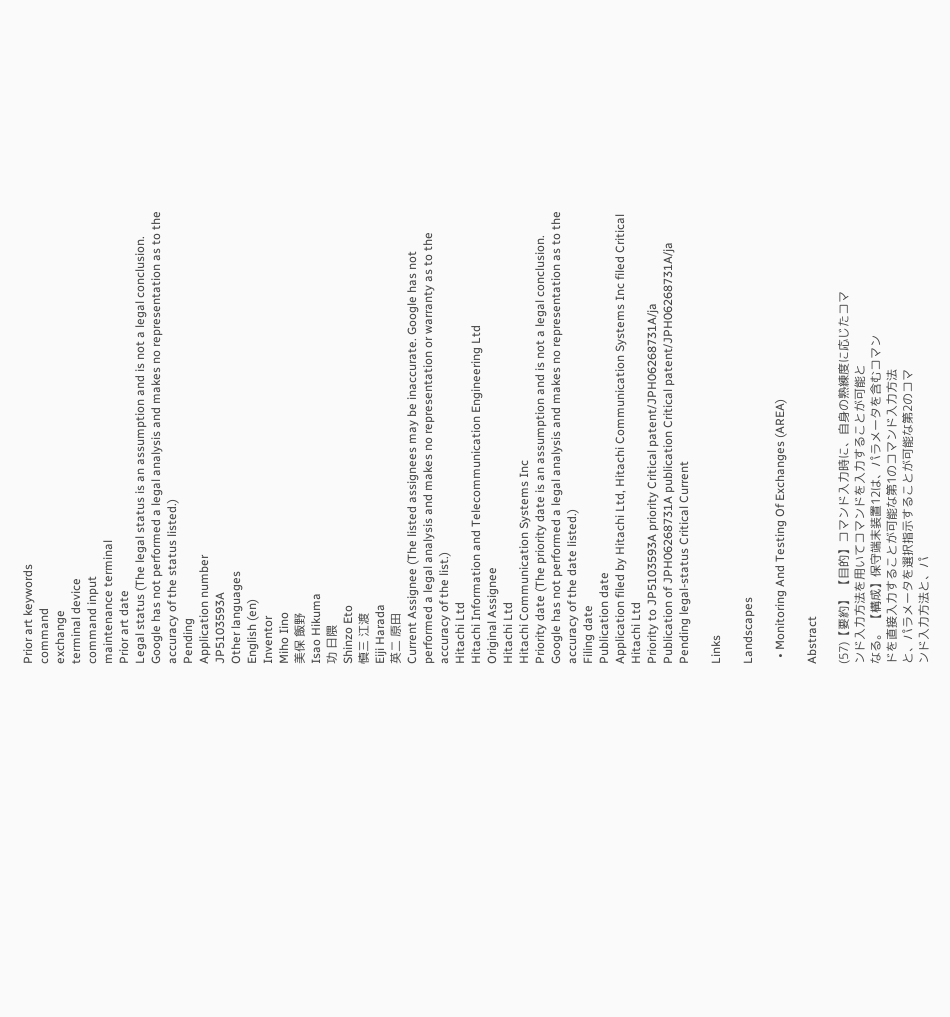Prior art keywords
command
exchange
terminal device
command input
maintenance terminal
Prior art date
Legal status (The legal status is an assumption and is not a legal conclusion. Google has not performed a legal analysis and makes no representation as to the accuracy of the status listed.)
Pending
Application number
JP5103593A
Other languages
English (en)
Inventor
Miho Iino
美保 飯野
Isao Hikuma
功 日隈
Shinzo Eto
慎三 江渡
Eiji Harada
英二 原田
Current Assignee (The listed assignees may be inaccurate. Google has not performed a legal analysis and makes no representation or warranty as to the accuracy of the list.)
Hitachi Ltd
Hitachi Information and Telecommunication Engineering Ltd
Original Assignee
Hitachi Ltd
Hitachi Communication Systems Inc
Priority date (The priority date is an assumption and is not a legal conclusion. Google has not performed a legal analysis and makes no representation as to the accuracy of the date listed.)
Filing date
Publication date
Application filed by Hitachi Ltd, Hitachi Communication Systems Inc filed Critical Hitachi Ltd
Priority to JP5103593A priority Critical patent/JPH06268731A/ja
Publication of JPH06268731A publication Critical patent/JPH06268731A/ja
Pending legal-status Critical Current

Links

Landscapes

  • Monitoring And Testing Of Exchanges (AREA)

Abstract

(57)【要約】 【目的】コマンド入力時に、自身の熟練度に応じたコマ
ンド入力方法を用いてコマンドを入力することが可能と
なる。 【構成】保守端末装置12は、パラメータを含むコマン
ドを直接入力することが可能な第1のコマンド入力方法
と、パラメータを選択指示することが可能な第2のコマ
ンド入力方法と、パ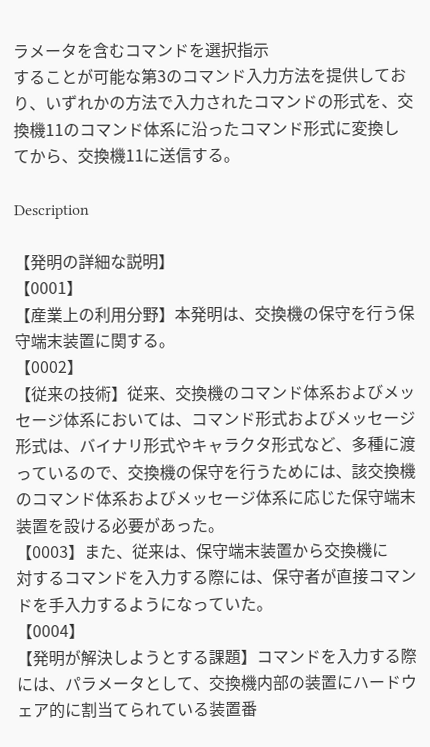ラメータを含むコマンドを選択指示
することが可能な第3のコマンド入力方法を提供してお
り、いずれかの方法で入力されたコマンドの形式を、交
換機11のコマンド体系に沿ったコマンド形式に変換し
てから、交換機11に送信する。

Description

【発明の詳細な説明】
【0001】
【産業上の利用分野】本発明は、交換機の保守を行う保
守端末装置に関する。
【0002】
【従来の技術】従来、交換機のコマンド体系およびメッ
セージ体系においては、コマンド形式およびメッセージ
形式は、バイナリ形式やキャラクタ形式など、多種に渡
っているので、交換機の保守を行うためには、該交換機
のコマンド体系およびメッセージ体系に応じた保守端末
装置を設ける必要があった。
【0003】また、従来は、保守端末装置から交換機に
対するコマンドを入力する際には、保守者が直接コマン
ドを手入力するようになっていた。
【0004】
【発明が解決しようとする課題】コマンドを入力する際
には、パラメータとして、交換機内部の装置にハードウ
ェア的に割当てられている装置番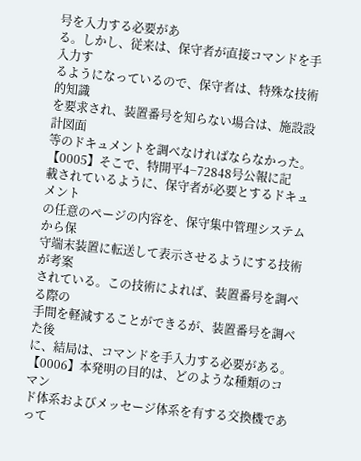号を入力する必要があ
る。しかし、従来は、保守者が直接コマンドを手入力す
るようになっているので、保守者は、特殊な技術的知識
を要求され、装置番号を知らない場合は、施設設計図面
等のドキュメントを調べなければならなかった。
【0005】そこで、特開平4−72848号公報に記
載されているように、保守者が必要とするドキュメント
の任意のページの内容を、保守集中管理システムから保
守端末装置に転送して表示させるようにする技術が考案
されている。この技術によれば、装置番号を調べる際の
手間を軽減することができるが、装置番号を調べた後
に、結局は、コマンドを手入力する必要がある。
【0006】本発明の目的は、どのような種類のコマン
ド体系およびメッセージ体系を有する交換機であって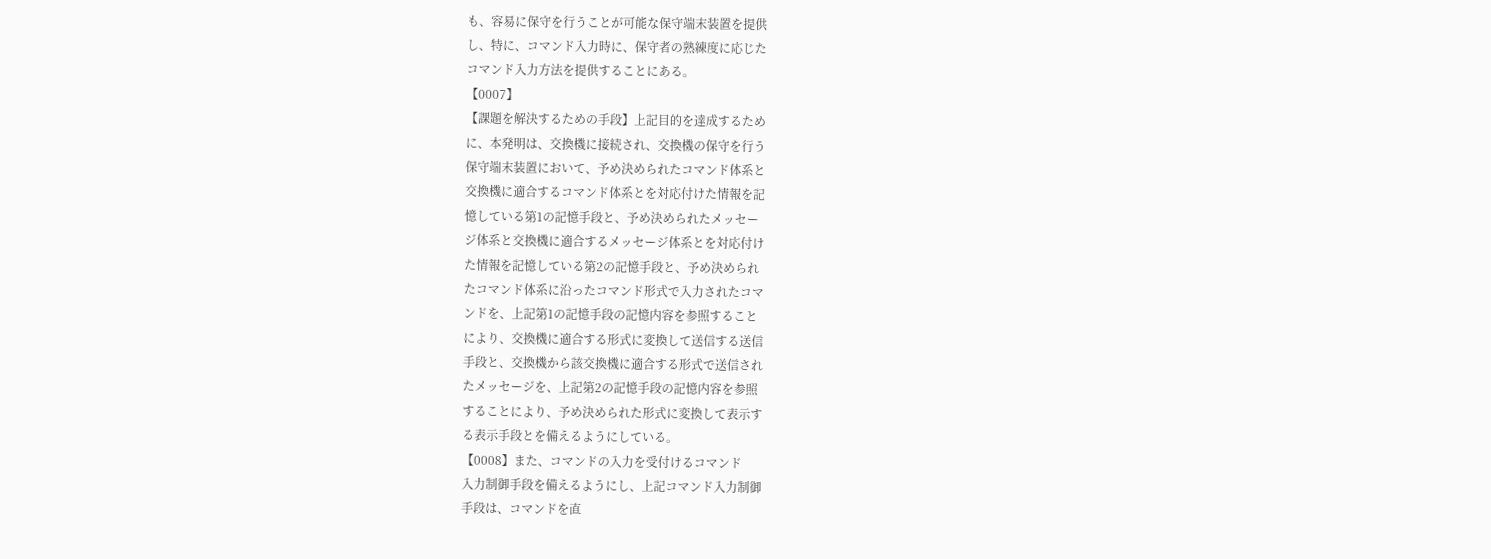も、容易に保守を行うことが可能な保守端末装置を提供
し、特に、コマンド入力時に、保守者の熟練度に応じた
コマンド入力方法を提供することにある。
【0007】
【課題を解決するための手段】上記目的を達成するため
に、本発明は、交換機に接続され、交換機の保守を行う
保守端末装置において、予め決められたコマンド体系と
交換機に適合するコマンド体系とを対応付けた情報を記
憶している第1の記憶手段と、予め決められたメッセー
ジ体系と交換機に適合するメッセージ体系とを対応付け
た情報を記憶している第2の記憶手段と、予め決められ
たコマンド体系に沿ったコマンド形式で入力されたコマ
ンドを、上記第1の記憶手段の記憶内容を参照すること
により、交換機に適合する形式に変換して送信する送信
手段と、交換機から該交換機に適合する形式で送信され
たメッセージを、上記第2の記憶手段の記憶内容を参照
することにより、予め決められた形式に変換して表示す
る表示手段とを備えるようにしている。
【0008】また、コマンドの入力を受付けるコマンド
入力制御手段を備えるようにし、上記コマンド入力制御
手段は、コマンドを直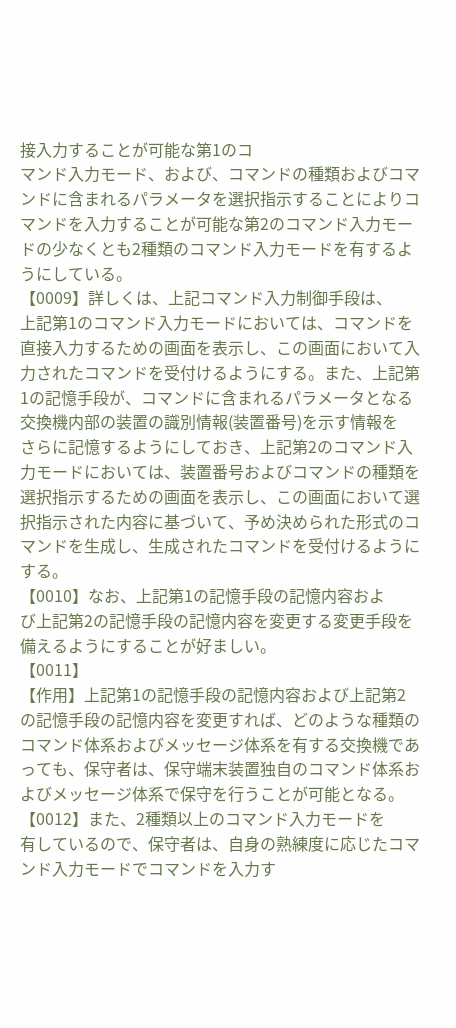接入力することが可能な第1のコ
マンド入力モード、および、コマンドの種類およびコマ
ンドに含まれるパラメータを選択指示することによりコ
マンドを入力することが可能な第2のコマンド入力モー
ドの少なくとも2種類のコマンド入力モードを有するよ
うにしている。
【0009】詳しくは、上記コマンド入力制御手段は、
上記第1のコマンド入力モードにおいては、コマンドを
直接入力するための画面を表示し、この画面において入
力されたコマンドを受付けるようにする。また、上記第
1の記憶手段が、コマンドに含まれるパラメータとなる
交換機内部の装置の識別情報(装置番号)を示す情報を
さらに記憶するようにしておき、上記第2のコマンド入
力モードにおいては、装置番号およびコマンドの種類を
選択指示するための画面を表示し、この画面において選
択指示された内容に基づいて、予め決められた形式のコ
マンドを生成し、生成されたコマンドを受付けるように
する。
【0010】なお、上記第1の記憶手段の記憶内容およ
び上記第2の記憶手段の記憶内容を変更する変更手段を
備えるようにすることが好ましい。
【0011】
【作用】上記第1の記憶手段の記憶内容および上記第2
の記憶手段の記憶内容を変更すれば、どのような種類の
コマンド体系およびメッセージ体系を有する交換機であ
っても、保守者は、保守端末装置独自のコマンド体系お
よびメッセージ体系で保守を行うことが可能となる。
【0012】また、2種類以上のコマンド入力モードを
有しているので、保守者は、自身の熟練度に応じたコマ
ンド入力モードでコマンドを入力す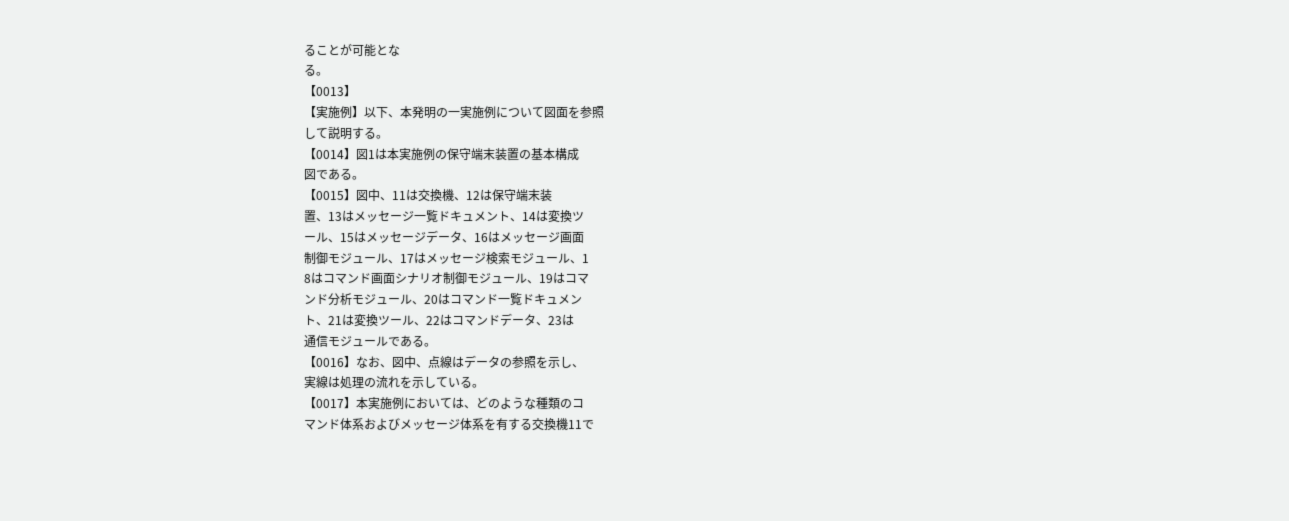ることが可能とな
る。
【0013】
【実施例】以下、本発明の一実施例について図面を参照
して説明する。
【0014】図1は本実施例の保守端末装置の基本構成
図である。
【0015】図中、11は交換機、12は保守端末装
置、13はメッセージ一覧ドキュメント、14は変換ツ
ール、15はメッセージデータ、16はメッセージ画面
制御モジュール、17はメッセージ検索モジュール、1
8はコマンド画面シナリオ制御モジュール、19はコマ
ンド分析モジュール、20はコマンド一覧ドキュメン
ト、21は変換ツール、22はコマンドデータ、23は
通信モジュールである。
【0016】なお、図中、点線はデータの参照を示し、
実線は処理の流れを示している。
【0017】本実施例においては、どのような種類のコ
マンド体系およびメッセージ体系を有する交換機11で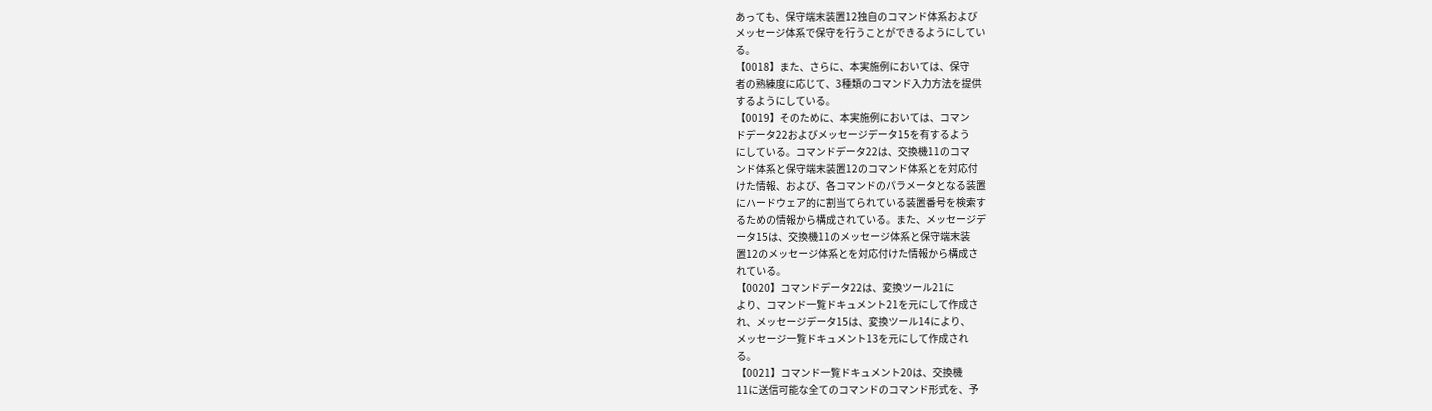あっても、保守端末装置12独自のコマンド体系および
メッセージ体系で保守を行うことができるようにしてい
る。
【0018】また、さらに、本実施例においては、保守
者の熟練度に応じて、3種類のコマンド入力方法を提供
するようにしている。
【0019】そのために、本実施例においては、コマン
ドデータ22およびメッセージデータ15を有するよう
にしている。コマンドデータ22は、交換機11のコマ
ンド体系と保守端末装置12のコマンド体系とを対応付
けた情報、および、各コマンドのパラメータとなる装置
にハードウェア的に割当てられている装置番号を検索す
るための情報から構成されている。また、メッセージデ
ータ15は、交換機11のメッセージ体系と保守端末装
置12のメッセージ体系とを対応付けた情報から構成さ
れている。
【0020】コマンドデータ22は、変換ツール21に
より、コマンド一覧ドキュメント21を元にして作成さ
れ、メッセージデータ15は、変換ツール14により、
メッセージ一覧ドキュメント13を元にして作成され
る。
【0021】コマンド一覧ドキュメント20は、交換機
11に送信可能な全てのコマンドのコマンド形式を、予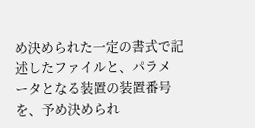め決められた一定の書式で記述したファイルと、パラメ
ータとなる装置の装置番号を、予め決められ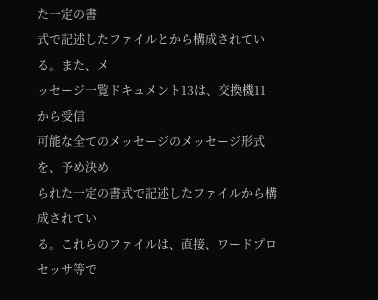た一定の書
式で記述したファイルとから構成されている。また、メ
ッセージ一覧ドキュメント13は、交換機11から受信
可能な全てのメッセージのメッセージ形式を、予め決め
られた一定の書式で記述したファイルから構成されてい
る。これらのファイルは、直接、ワードプロセッサ等で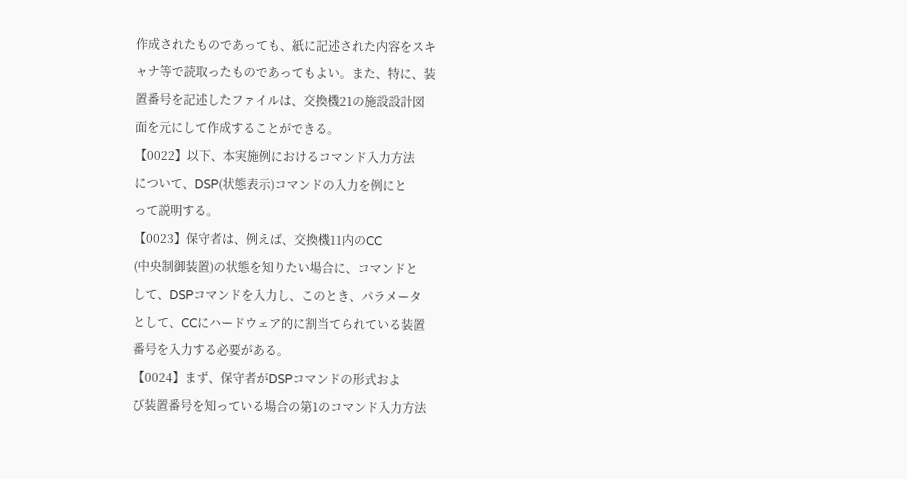作成されたものであっても、紙に記述された内容をスキ
ャナ等で読取ったものであってもよい。また、特に、装
置番号を記述したファイルは、交換機21の施設設計図
面を元にして作成することができる。
【0022】以下、本実施例におけるコマンド入力方法
について、DSP(状態表示)コマンドの入力を例にと
って説明する。
【0023】保守者は、例えば、交換機11内のCC
(中央制御装置)の状態を知りたい場合に、コマンドと
して、DSPコマンドを入力し、このとき、パラメータ
として、CCにハードウェア的に割当てられている装置
番号を入力する必要がある。
【0024】まず、保守者がDSPコマンドの形式およ
び装置番号を知っている場合の第1のコマンド入力方法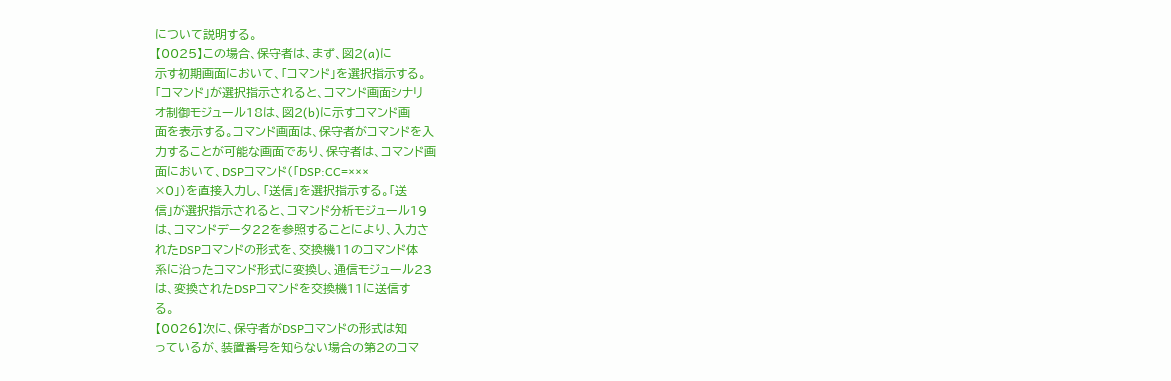について説明する。
【0025】この場合、保守者は、まず、図2(a)に
示す初期画面において、「コマンド」を選択指示する。
「コマンド」が選択指示されると、コマンド画面シナリ
オ制御モジュール18は、図2(b)に示すコマンド画
面を表示する。コマンド画面は、保守者がコマンドを入
力することが可能な画面であり、保守者は、コマンド画
面において、DSPコマンド(「DSP:CC=×××
×0」)を直接入力し、「送信」を選択指示する。「送
信」が選択指示されると、コマンド分析モジュール19
は、コマンドデータ22を参照することにより、入力さ
れたDSPコマンドの形式を、交換機11のコマンド体
系に沿ったコマンド形式に変換し、通信モジュール23
は、変換されたDSPコマンドを交換機11に送信す
る。
【0026】次に、保守者がDSPコマンドの形式は知
っているが、装置番号を知らない場合の第2のコマ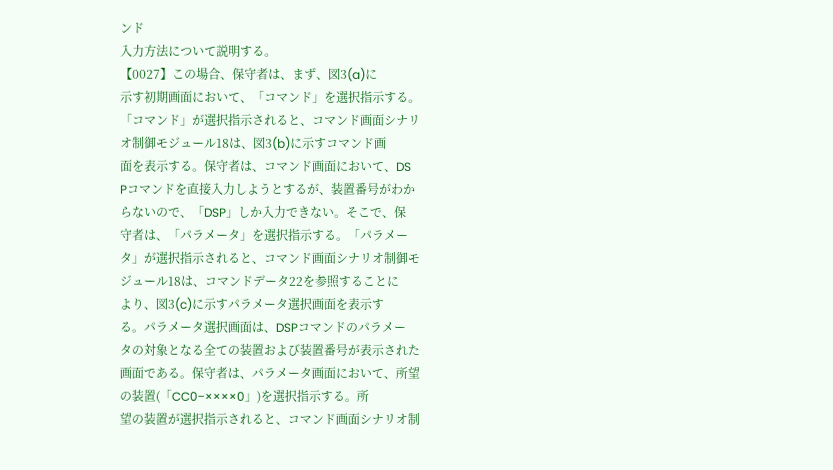ンド
入力方法について説明する。
【0027】この場合、保守者は、まず、図3(a)に
示す初期画面において、「コマンド」を選択指示する。
「コマンド」が選択指示されると、コマンド画面シナリ
オ制御モジュール18は、図3(b)に示すコマンド画
面を表示する。保守者は、コマンド画面において、DS
Pコマンドを直接入力しようとするが、装置番号がわか
らないので、「DSP」しか入力できない。そこで、保
守者は、「パラメータ」を選択指示する。「パラメー
タ」が選択指示されると、コマンド画面シナリオ制御モ
ジュール18は、コマンドデータ22を参照することに
より、図3(c)に示すパラメータ選択画面を表示す
る。パラメータ選択画面は、DSPコマンドのパラメー
タの対象となる全ての装置および装置番号が表示された
画面である。保守者は、パラメータ画面において、所望
の装置(「CC0−××××0」)を選択指示する。所
望の装置が選択指示されると、コマンド画面シナリオ制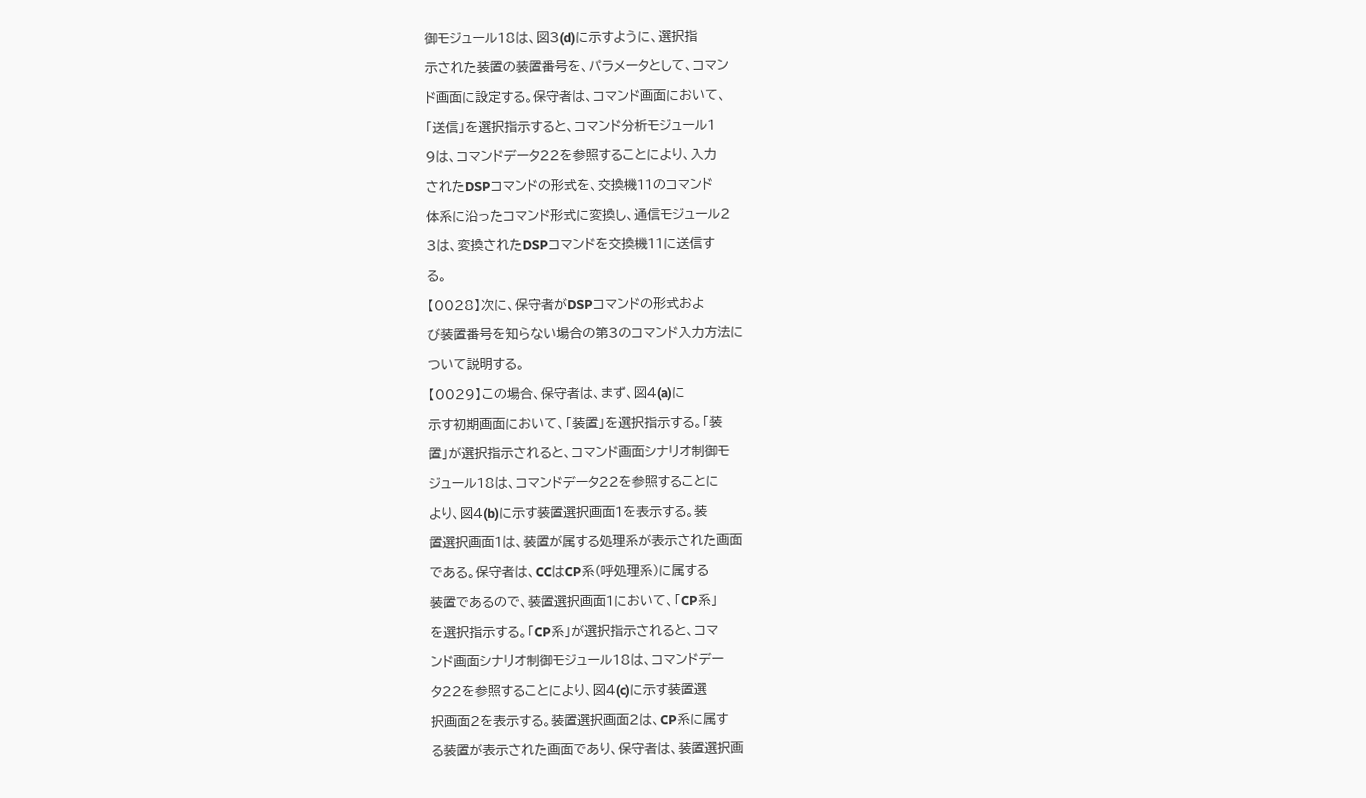御モジュール18は、図3(d)に示すように、選択指
示された装置の装置番号を、パラメータとして、コマン
ド画面に設定する。保守者は、コマンド画面において、
「送信」を選択指示すると、コマンド分析モジュール1
9は、コマンドデータ22を参照することにより、入力
されたDSPコマンドの形式を、交換機11のコマンド
体系に沿ったコマンド形式に変換し、通信モジュール2
3は、変換されたDSPコマンドを交換機11に送信す
る。
【0028】次に、保守者がDSPコマンドの形式およ
び装置番号を知らない場合の第3のコマンド入力方法に
ついて説明する。
【0029】この場合、保守者は、まず、図4(a)に
示す初期画面において、「装置」を選択指示する。「装
置」が選択指示されると、コマンド画面シナリオ制御モ
ジュール18は、コマンドデータ22を参照することに
より、図4(b)に示す装置選択画面1を表示する。装
置選択画面1は、装置が属する処理系が表示された画面
である。保守者は、CCはCP系(呼処理系)に属する
装置であるので、装置選択画面1において、「CP系」
を選択指示する。「CP系」が選択指示されると、コマ
ンド画面シナリオ制御モジュール18は、コマンドデー
タ22を参照することにより、図4(c)に示す装置選
択画面2を表示する。装置選択画面2は、CP系に属す
る装置が表示された画面であり、保守者は、装置選択画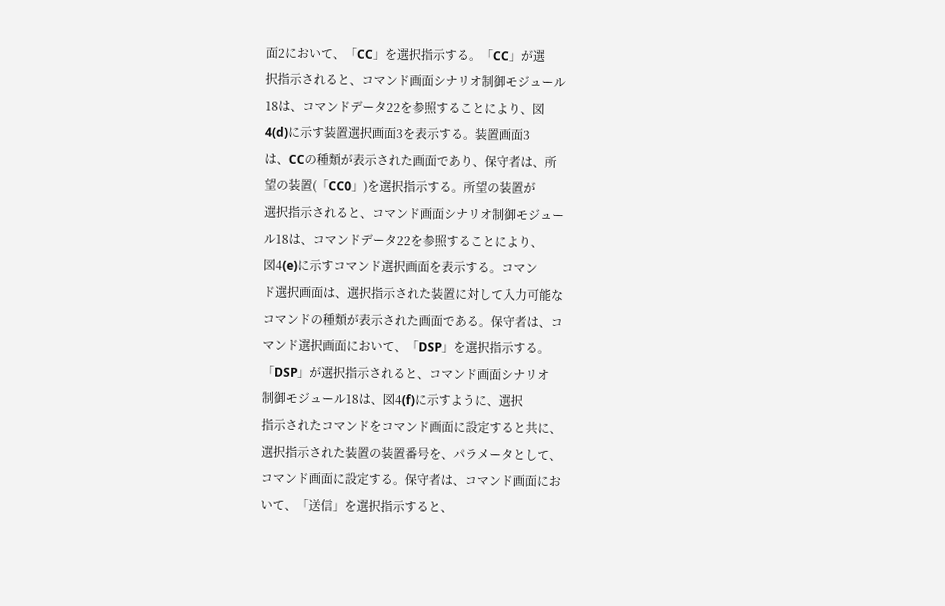面2において、「CC」を選択指示する。「CC」が選
択指示されると、コマンド画面シナリオ制御モジュール
18は、コマンドデータ22を参照することにより、図
4(d)に示す装置選択画面3を表示する。装置画面3
は、CCの種類が表示された画面であり、保守者は、所
望の装置(「CC0」)を選択指示する。所望の装置が
選択指示されると、コマンド画面シナリオ制御モジュー
ル18は、コマンドデータ22を参照することにより、
図4(e)に示すコマンド選択画面を表示する。コマン
ド選択画面は、選択指示された装置に対して入力可能な
コマンドの種類が表示された画面である。保守者は、コ
マンド選択画面において、「DSP」を選択指示する。
「DSP」が選択指示されると、コマンド画面シナリオ
制御モジュール18は、図4(f)に示すように、選択
指示されたコマンドをコマンド画面に設定すると共に、
選択指示された装置の装置番号を、パラメータとして、
コマンド画面に設定する。保守者は、コマンド画面にお
いて、「送信」を選択指示すると、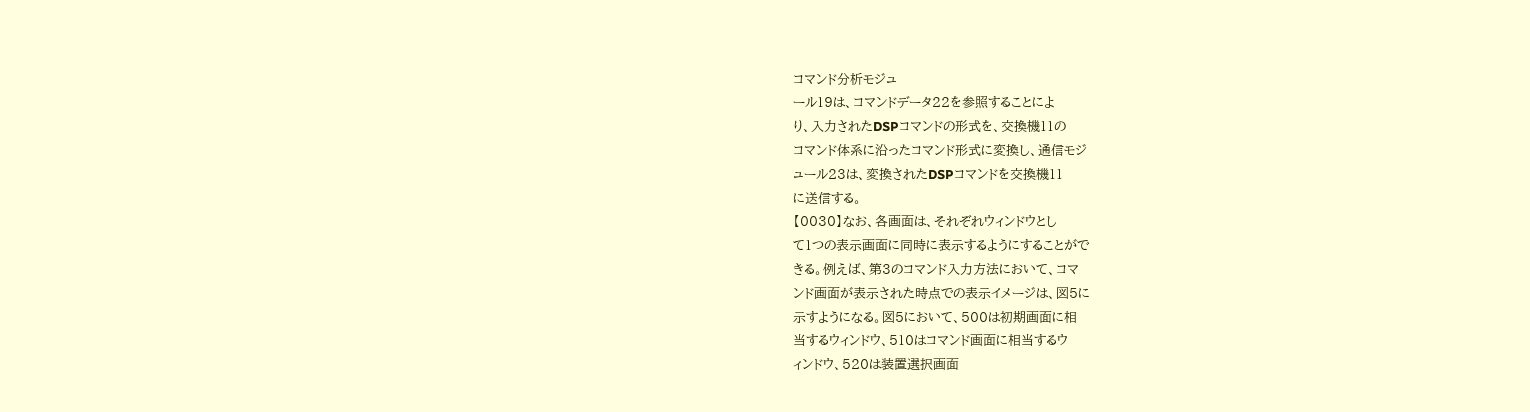コマンド分析モジュ
ール19は、コマンドデータ22を参照することによ
り、入力されたDSPコマンドの形式を、交換機11の
コマンド体系に沿ったコマンド形式に変換し、通信モジ
ュール23は、変換されたDSPコマンドを交換機11
に送信する。
【0030】なお、各画面は、それぞれウィンドウとし
て1つの表示画面に同時に表示するようにすることがで
きる。例えば、第3のコマンド入力方法において、コマ
ンド画面が表示された時点での表示イメージは、図5に
示すようになる。図5において、500は初期画面に相
当するウィンドウ、510はコマンド画面に相当するウ
ィンドウ、520は装置選択画面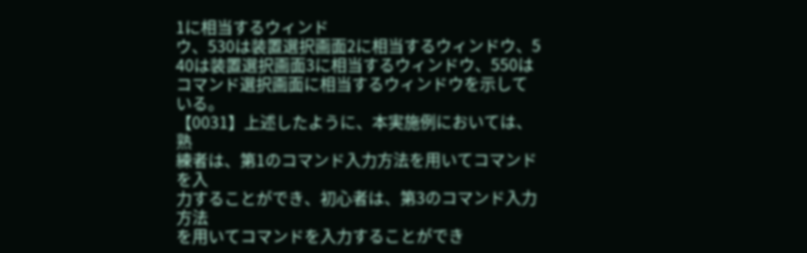1に相当するウィンド
ウ、530は装置選択画面2に相当するウィンドウ、5
40は装置選択画面3に相当するウィンドウ、550は
コマンド選択画面に相当するウィンドウを示している。
【0031】上述したように、本実施例においては、熟
練者は、第1のコマンド入力方法を用いてコマンドを入
力することができ、初心者は、第3のコマンド入力方法
を用いてコマンドを入力することができ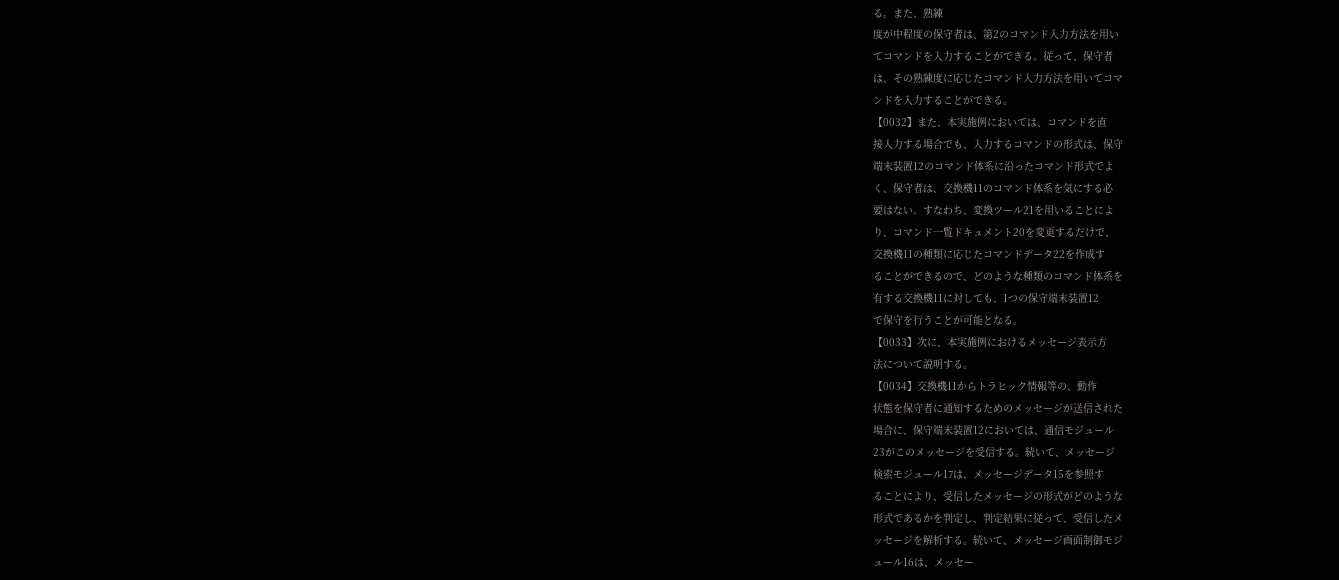る。また、熟練
度が中程度の保守者は、第2のコマンド入力方法を用い
てコマンドを入力することができる。従って、保守者
は、その熟練度に応じたコマンド入力方法を用いてコマ
ンドを入力することができる。
【0032】また、本実施例においては、コマンドを直
接入力する場合でも、入力するコマンドの形式は、保守
端末装置12のコマンド体系に沿ったコマンド形式でよ
く、保守者は、交換機11のコマンド体系を気にする必
要はない。すなわち、変換ツール21を用いることによ
り、コマンド一覧ドキュメント20を変更するだけで、
交換機11の種類に応じたコマンドデータ22を作成す
ることができるので、どのような種類のコマンド体系を
有する交換機11に対しても、1つの保守端末装置12
で保守を行うことが可能となる。
【0033】次に、本実施例におけるメッセージ表示方
法について説明する。
【0034】交換機11からトラヒック情報等の、動作
状態を保守者に通知するためのメッセージが送信された
場合に、保守端末装置12においては、通信モジュール
23がこのメッセージを受信する。続いて、メッセージ
検索モジュール17は、メッセージデータ15を参照す
ることにより、受信したメッセージの形式がどのような
形式であるかを判定し、判定結果に従って、受信したメ
ッセージを解析する。続いて、メッセージ画面制御モジ
ュール16は、メッセー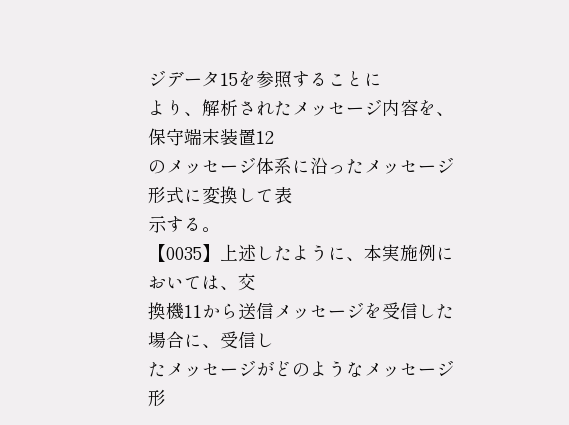ジデータ15を参照することに
より、解析されたメッセージ内容を、保守端末装置12
のメッセージ体系に沿ったメッセージ形式に変換して表
示する。
【0035】上述したように、本実施例においては、交
換機11から送信メッセージを受信した場合に、受信し
たメッセージがどのようなメッセージ形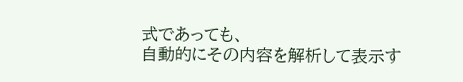式であっても、
自動的にその内容を解析して表示す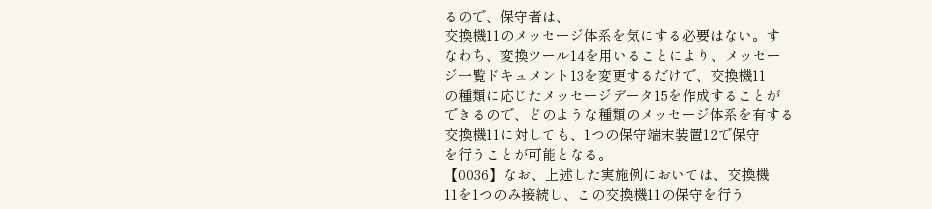るので、保守者は、
交換機11のメッセージ体系を気にする必要はない。す
なわち、変換ツール14を用いることにより、メッセー
ジ一覧ドキュメント13を変更するだけで、交換機11
の種類に応じたメッセージデータ15を作成することが
できるので、どのような種類のメッセージ体系を有する
交換機11に対しても、1つの保守端末装置12で保守
を行うことが可能となる。
【0036】なお、上述した実施例においては、交換機
11を1つのみ接続し、この交換機11の保守を行う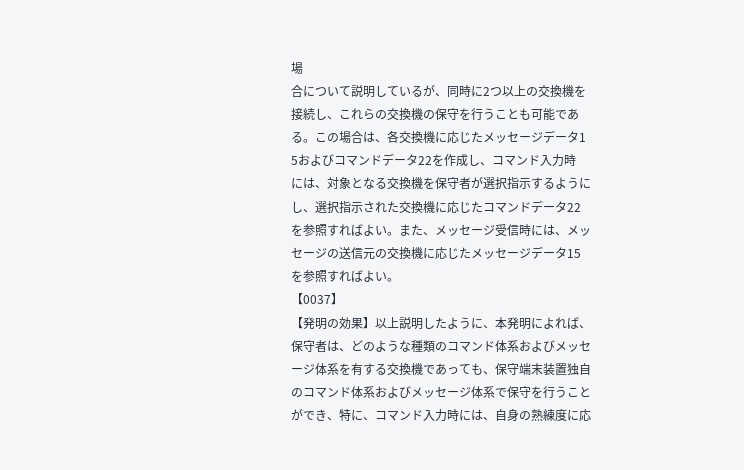場
合について説明しているが、同時に2つ以上の交換機を
接続し、これらの交換機の保守を行うことも可能であ
る。この場合は、各交換機に応じたメッセージデータ1
5およびコマンドデータ22を作成し、コマンド入力時
には、対象となる交換機を保守者が選択指示するように
し、選択指示された交換機に応じたコマンドデータ22
を参照すればよい。また、メッセージ受信時には、メッ
セージの送信元の交換機に応じたメッセージデータ15
を参照すればよい。
【0037】
【発明の効果】以上説明したように、本発明によれば、
保守者は、どのような種類のコマンド体系およびメッセ
ージ体系を有する交換機であっても、保守端末装置独自
のコマンド体系およびメッセージ体系で保守を行うこと
ができ、特に、コマンド入力時には、自身の熟練度に応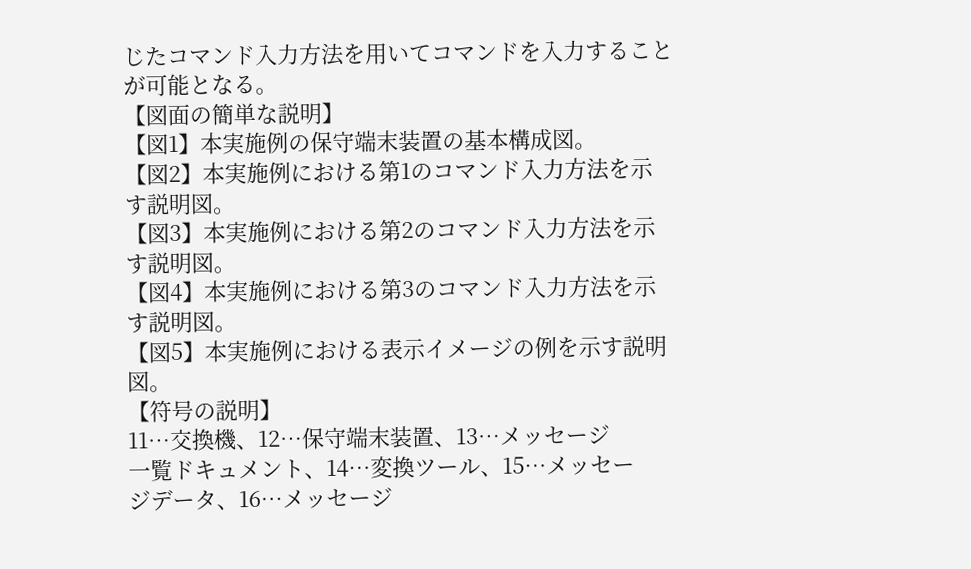じたコマンド入力方法を用いてコマンドを入力すること
が可能となる。
【図面の簡単な説明】
【図1】本実施例の保守端末装置の基本構成図。
【図2】本実施例における第1のコマンド入力方法を示
す説明図。
【図3】本実施例における第2のコマンド入力方法を示
す説明図。
【図4】本実施例における第3のコマンド入力方法を示
す説明図。
【図5】本実施例における表示イメージの例を示す説明
図。
【符号の説明】
11…交換機、12…保守端末装置、13…メッセージ
一覧ドキュメント、14…変換ツール、15…メッセー
ジデータ、16…メッセージ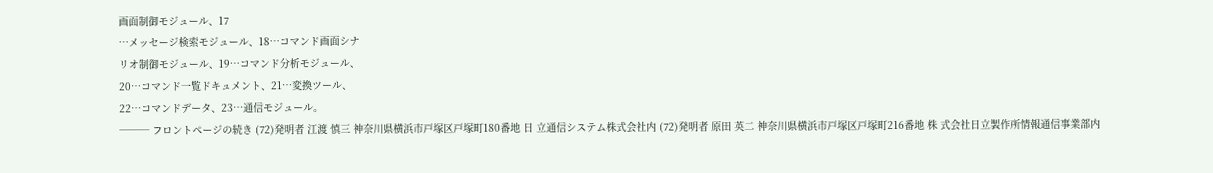画面制御モジュール、17
…メッセージ検索モジュール、18…コマンド画面シナ
リオ制御モジュール、19…コマンド分析モジュール、
20…コマンド一覧ドキュメント、21…変換ツール、
22…コマンドデータ、23…通信モジュール。
─── フロントページの続き (72)発明者 江渡 慎三 神奈川県横浜市戸塚区戸塚町180番地 日 立通信システム株式会社内 (72)発明者 原田 英二 神奈川県横浜市戸塚区戸塚町216番地 株 式会社日立製作所情報通信事業部内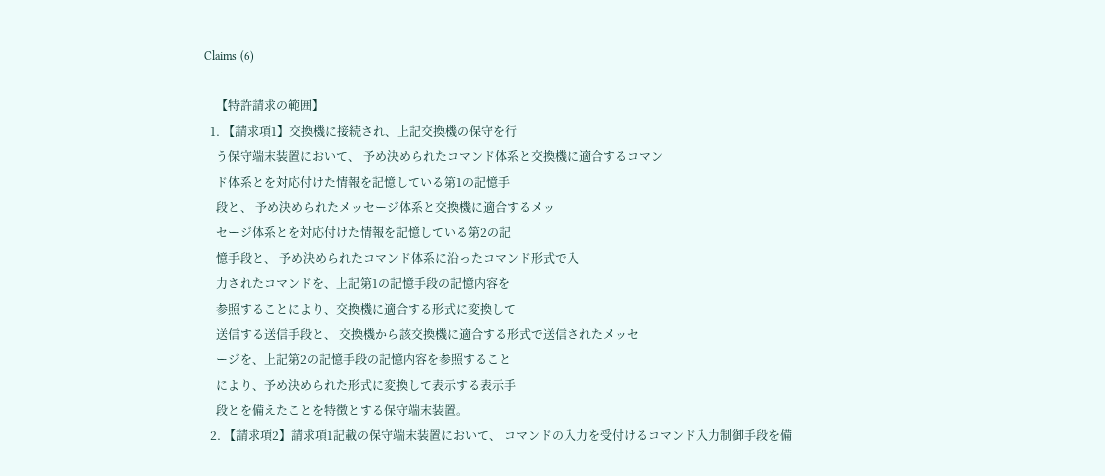Claims (6)

    【特許請求の範囲】
  1. 【請求項1】交換機に接続され、上記交換機の保守を行
    う保守端末装置において、 予め決められたコマンド体系と交換機に適合するコマン
    ド体系とを対応付けた情報を記憶している第1の記憶手
    段と、 予め決められたメッセージ体系と交換機に適合するメッ
    セージ体系とを対応付けた情報を記憶している第2の記
    憶手段と、 予め決められたコマンド体系に沿ったコマンド形式で入
    力されたコマンドを、上記第1の記憶手段の記憶内容を
    参照することにより、交換機に適合する形式に変換して
    送信する送信手段と、 交換機から該交換機に適合する形式で送信されたメッセ
    ージを、上記第2の記憶手段の記憶内容を参照すること
    により、予め決められた形式に変換して表示する表示手
    段とを備えたことを特徴とする保守端末装置。
  2. 【請求項2】請求項1記載の保守端末装置において、 コマンドの入力を受付けるコマンド入力制御手段を備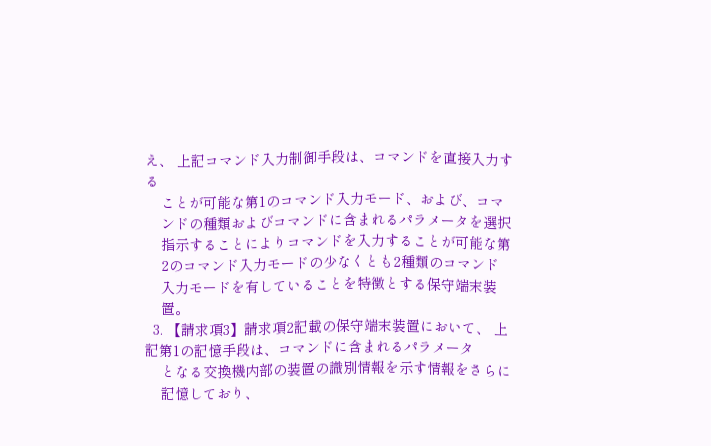え、 上記コマンド入力制御手段は、コマンドを直接入力する
    ことが可能な第1のコマンド入力モード、および、コマ
    ンドの種類およびコマンドに含まれるパラメータを選択
    指示することによりコマンドを入力することが可能な第
    2のコマンド入力モードの少なくとも2種類のコマンド
    入力モードを有していることを特徴とする保守端末装
    置。
  3. 【請求項3】請求項2記載の保守端末装置において、 上記第1の記憶手段は、コマンドに含まれるパラメータ
    となる交換機内部の装置の識別情報を示す情報をさらに
    記憶しており、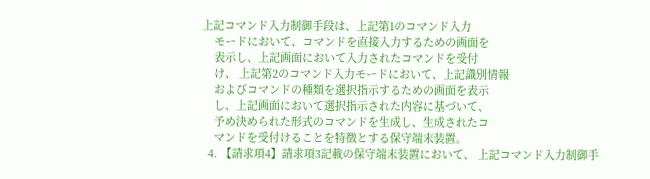上記コマンド入力制御手段は、上記第1のコマンド入力
    モードにおいて、コマンドを直接入力するための画面を
    表示し、上記画面において入力されたコマンドを受付
    け、 上記第2のコマンド入力モードにおいて、上記識別情報
    およびコマンドの種類を選択指示するための画面を表示
    し、上記画面において選択指示された内容に基づいて、
    予め決められた形式のコマンドを生成し、生成されたコ
    マンドを受付けることを特徴とする保守端末装置。
  4. 【請求項4】請求項3記載の保守端末装置において、 上記コマンド入力制御手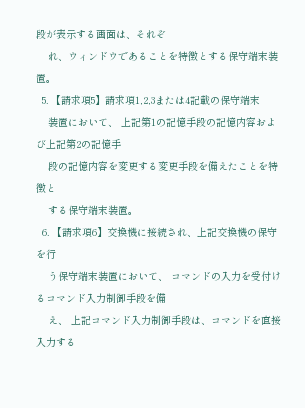段が表示する画面は、それぞ
    れ、ウィンドウであることを特徴とする保守端末装置。
  5. 【請求項5】請求項1,2,3または4記載の保守端末
    装置において、 上記第1の記憶手段の記憶内容および上記第2の記憶手
    段の記憶内容を変更する変更手段を備えたことを特徴と
    する保守端末装置。
  6. 【請求項6】交換機に接続され、上記交換機の保守を行
    う保守端末装置において、 コマンドの入力を受付けるコマンド入力制御手段を備
    え、 上記コマンド入力制御手段は、コマンドを直接入力する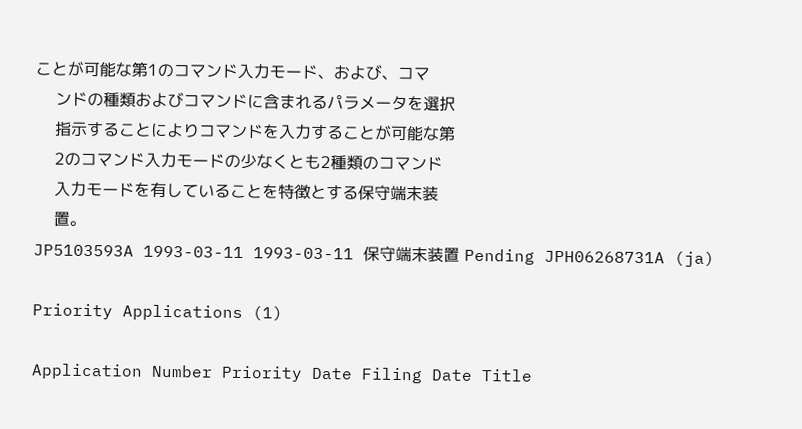ことが可能な第1のコマンド入力モード、および、コマ
    ンドの種類およびコマンドに含まれるパラメータを選択
    指示することによりコマンドを入力することが可能な第
    2のコマンド入力モードの少なくとも2種類のコマンド
    入力モードを有していることを特徴とする保守端末装
    置。
JP5103593A 1993-03-11 1993-03-11 保守端末装置 Pending JPH06268731A (ja)

Priority Applications (1)

Application Number Priority Date Filing Date Title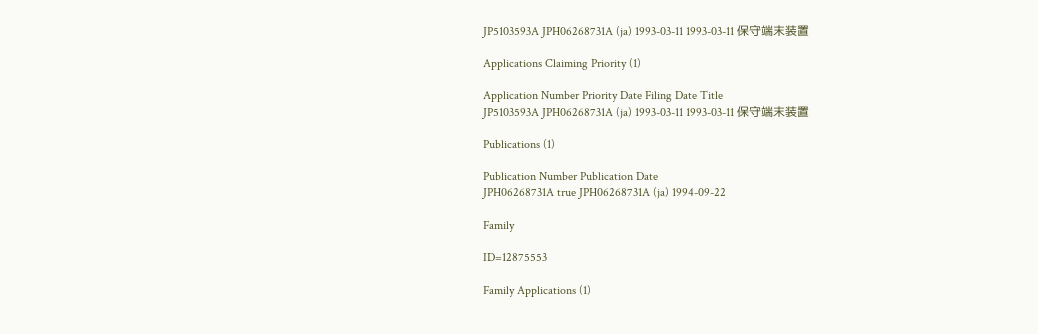JP5103593A JPH06268731A (ja) 1993-03-11 1993-03-11 保守端末装置

Applications Claiming Priority (1)

Application Number Priority Date Filing Date Title
JP5103593A JPH06268731A (ja) 1993-03-11 1993-03-11 保守端末装置

Publications (1)

Publication Number Publication Date
JPH06268731A true JPH06268731A (ja) 1994-09-22

Family

ID=12875553

Family Applications (1)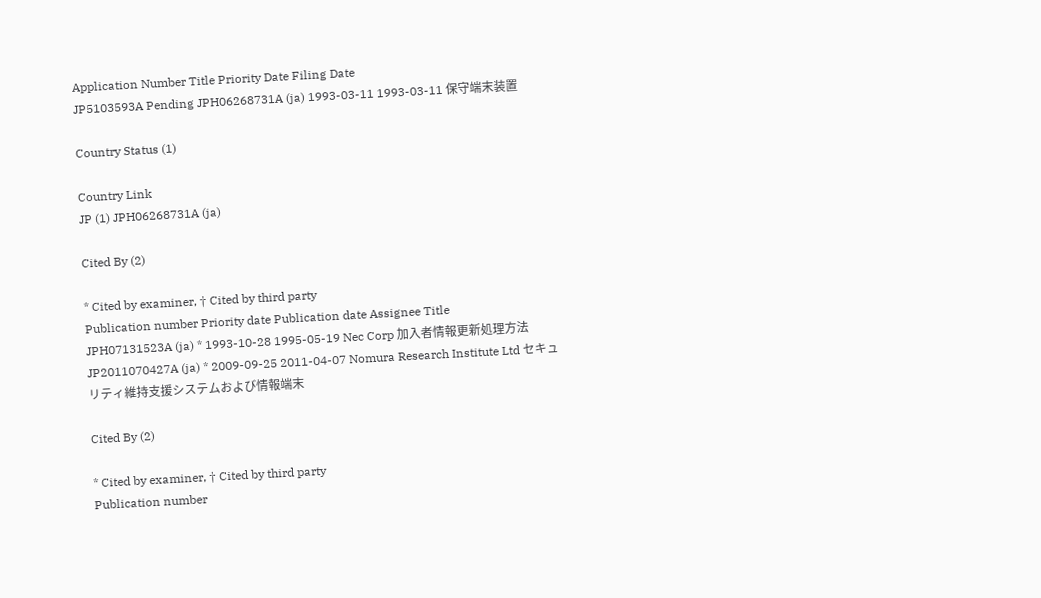Application Number Title Priority Date Filing Date
JP5103593A Pending JPH06268731A (ja) 1993-03-11 1993-03-11 保守端末装置

Country Status (1)

Country Link
JP (1) JPH06268731A (ja)

Cited By (2)

* Cited by examiner, † Cited by third party
Publication number Priority date Publication date Assignee Title
JPH07131523A (ja) * 1993-10-28 1995-05-19 Nec Corp 加入者情報更新処理方法
JP2011070427A (ja) * 2009-09-25 2011-04-07 Nomura Research Institute Ltd セキュリティ維持支援システムおよび情報端末

Cited By (2)

* Cited by examiner, † Cited by third party
Publication number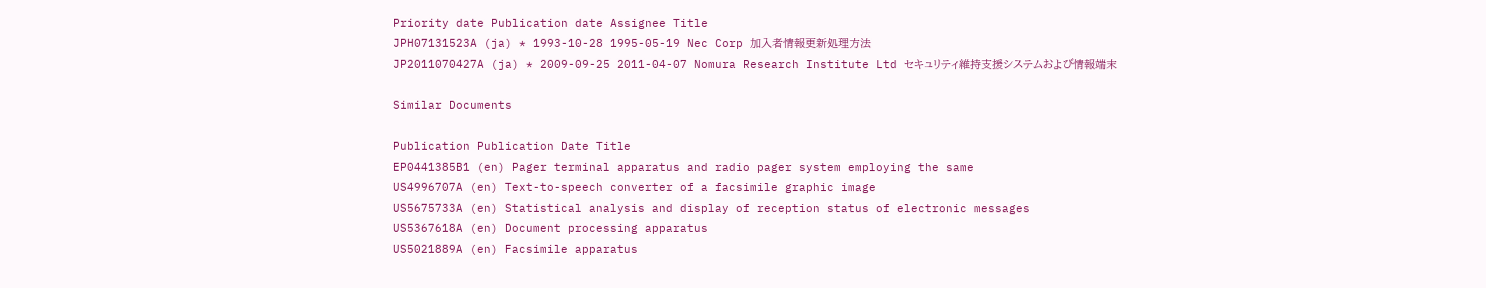Priority date Publication date Assignee Title
JPH07131523A (ja) * 1993-10-28 1995-05-19 Nec Corp 加入者情報更新処理方法
JP2011070427A (ja) * 2009-09-25 2011-04-07 Nomura Research Institute Ltd セキュリティ維持支援システムおよび情報端末

Similar Documents

Publication Publication Date Title
EP0441385B1 (en) Pager terminal apparatus and radio pager system employing the same
US4996707A (en) Text-to-speech converter of a facsimile graphic image
US5675733A (en) Statistical analysis and display of reception status of electronic messages
US5367618A (en) Document processing apparatus
US5021889A (en) Facsimile apparatus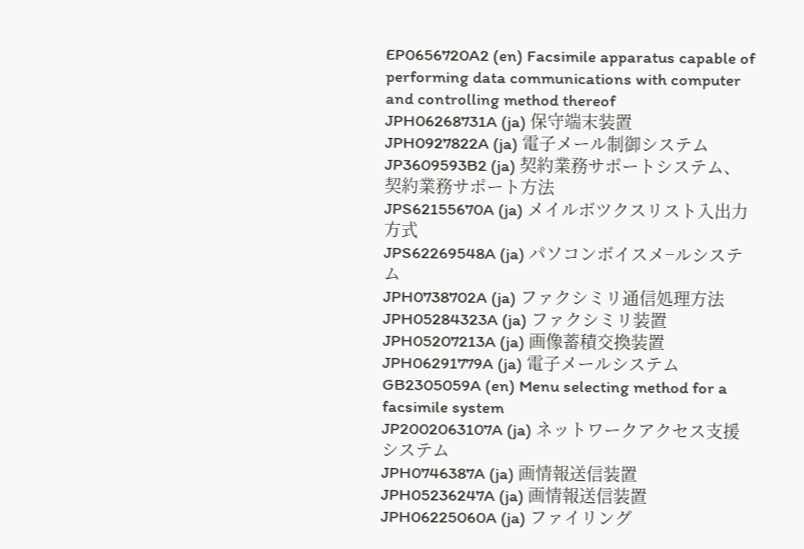EP0656720A2 (en) Facsimile apparatus capable of performing data communications with computer and controlling method thereof
JPH06268731A (ja) 保守端末装置
JPH0927822A (ja) 電子メール制御システム
JP3609593B2 (ja) 契約業務サポートシステム、契約業務サポート方法
JPS62155670A (ja) メイルボツクスリスト入出力方式
JPS62269548A (ja) パソコンボイスメ−ルシステム
JPH0738702A (ja) ファクシミリ通信処理方法
JPH05284323A (ja) ファクシミリ装置
JPH05207213A (ja) 画像蓄積交換装置
JPH06291779A (ja) 電子メールシステム
GB2305059A (en) Menu selecting method for a facsimile system
JP2002063107A (ja) ネットワークアクセス支援システム
JPH0746387A (ja) 画情報送信装置
JPH05236247A (ja) 画情報送信装置
JPH06225060A (ja) ファイリング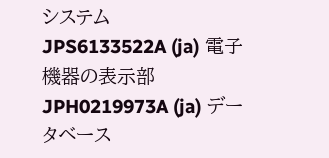システム
JPS6133522A (ja) 電子機器の表示部
JPH0219973A (ja) データベース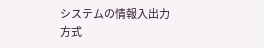システムの情報入出力方式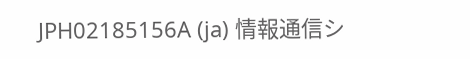JPH02185156A (ja) 情報通信シ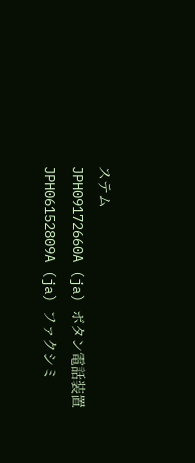ステム
JPH09172660A (ja) ボタン電話装置
JPH06152809A (ja) ファクシミ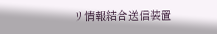リ情報結合送信装置